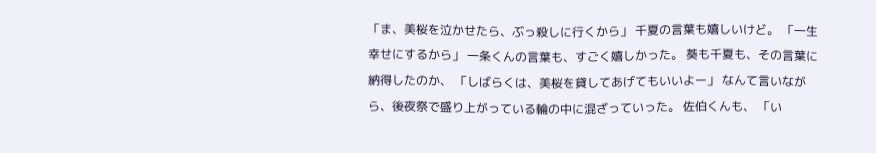「ま、美桜を泣かせたら、ぶっ殺しに行くから」 千夏の言葉も嬉しいけど。 「一生幸せにするから」 一条くんの言葉も、すごく嬉しかった。 葵も千夏も、その言葉に納得したのか、 「しばらくは、美桜を貸してあげてもいいよー」 なんて言いながら、後夜祭で盛り上がっている輪の中に混ざっていった。 佐伯くんも、 「い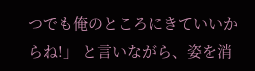つでも俺のところにきていいからね!」 と言いながら、姿を消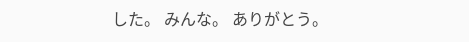した。 みんな。 ありがとう。